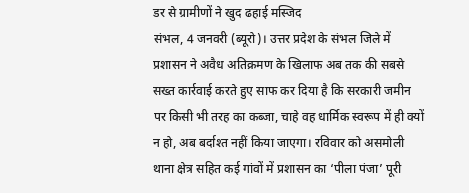डर से ग्रामीणों ने खुद ढहाई मस्जिद
संभल, 4 जनवरी (ब्यूरो)। उत्तर प्रदेश के संभल जिले में प्रशासन ने अवैध अतिक्रमण के खिलाफ अब तक की सबसे सख्त कार्रवाई करते हुए साफ कर दिया है कि सरकारी जमीन पर किसी भी तरह का कब्जा, चाहे वह धार्मिक स्वरूप में ही क्यों न हो, अब बर्दाश्त नहीं किया जाएगा। रविवार को असमोली थाना क्षेत्र सहित कई गांवों में प्रशासन का ‘पीला पंजा’ पूरी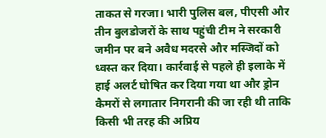ताकत से गरजा। भारी पुलिस बल, पीएसी और तीन बुलडोजरों के साथ पहुंची टीम ने सरकारी जमीन पर बने अवैध मदरसे और मस्जिदों को ध्वस्त कर दिया। कार्रवाई से पहले ही इलाके में हाई अलर्ट घोषित कर दिया गया था और ड्रोन कैमरों से लगातार निगरानी की जा रही थी ताकि किसी भी तरह की अप्रिय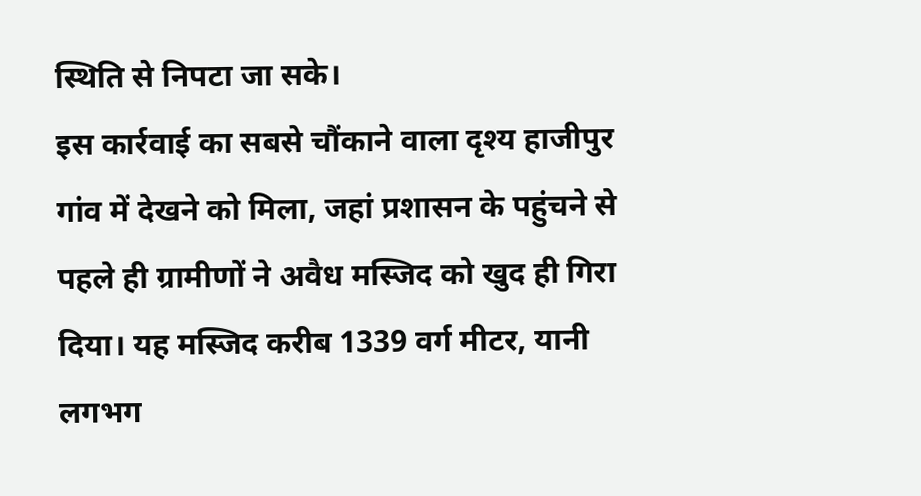स्थिति से निपटा जा सके।
इस कार्रवाई का सबसे चौंकाने वाला दृश्य हाजीपुर गांव में देखने को मिला, जहां प्रशासन के पहुंचने से पहले ही ग्रामीणों ने अवैध मस्जिद को खुद ही गिरा दिया। यह मस्जिद करीब 1339 वर्ग मीटर, यानी लगभग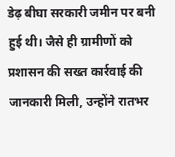डेढ़ बीघा सरकारी जमीन पर बनी हुई थी। जैसे ही ग्रामीणों को प्रशासन की सख्त कार्रवाई की जानकारी मिली, उन्होंने रातभर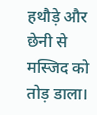हथौड़े और छेनी से मस्जिद को तोड़ डाला।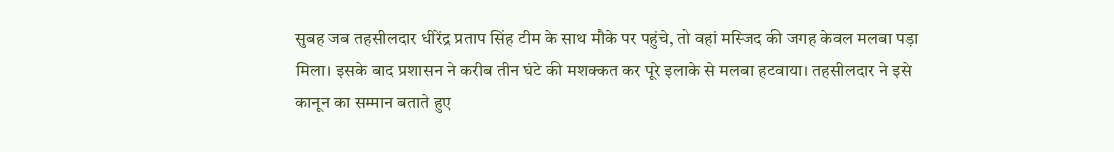सुबह जब तहसीलदार धीरेंद्र प्रताप सिंह टीम के साथ मौके पर पहुंचे, तो वहां मस्जिद की जगह केवल मलबा पड़ा मिला। इसके बाद प्रशासन ने करीब तीन घंटे की मशक्कत कर पूरे इलाके से मलबा हटवाया। तहसीलदार ने इसे कानून का सम्मान बताते हुए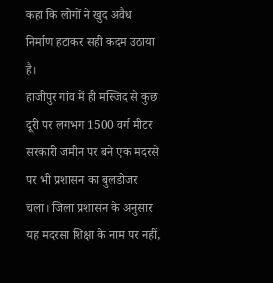कहा कि लोगों ने खुद अवैध निर्माण हटाकर सही कदम उठाया है।
हाजीपुर गांव में ही मस्जिद से कुछ दूरी पर लगभग 1500 वर्ग मीटर सरकारी जमीन पर बने एक मदरसे पर भी प्रशासन का बुलडोजर चला। जिला प्रशासन के अनुसार यह मदरसा शिक्षा के नाम पर नहीं,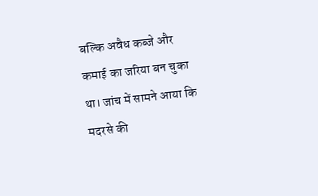बल्कि अवैध कब्जे और कमाई का जरिया बन चुका था। जांच में सामने आया कि मदरसे की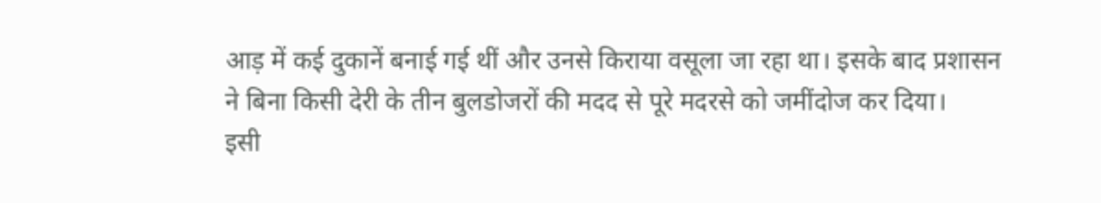आड़ में कई दुकानें बनाई गई थीं और उनसे किराया वसूला जा रहा था। इसके बाद प्रशासन ने बिना किसी देरी के तीन बुलडोजरों की मदद से पूरे मदरसे को जमींदोज कर दिया।
इसी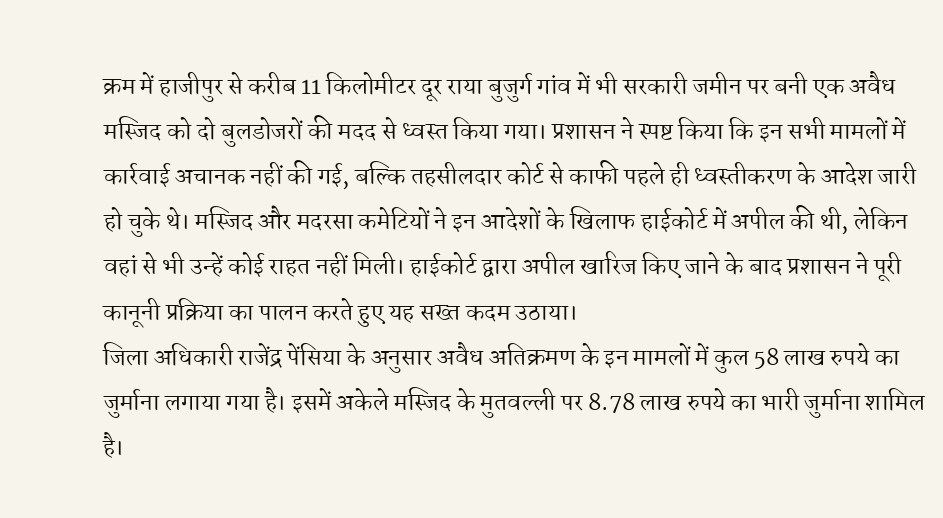क्रम में हाजीपुर से करीब 11 किलोमीटर दूर राया बुजुर्ग गांव में भी सरकारी जमीन पर बनी एक अवैध मस्जिद को दो बुलडोजरों की मदद से ध्वस्त किया गया। प्रशासन ने स्पष्ट किया कि इन सभी मामलों में कार्रवाई अचानक नहीं की गई, बल्कि तहसीलदार कोर्ट से काफी पहले ही ध्वस्तीकरण के आदेश जारी हो चुके थे। मस्जिद और मदरसा कमेटियों ने इन आदेशों के खिलाफ हाईकोर्ट में अपील की थी, लेकिन वहां से भी उन्हें कोई राहत नहीं मिली। हाईकोर्ट द्वारा अपील खारिज किए जाने के बाद प्रशासन ने पूरी कानूनी प्रक्रिया का पालन करते हुए यह सख्त कदम उठाया।
जिला अधिकारी राजेंद्र पेंसिया के अनुसार अवैध अतिक्रमण के इन मामलों में कुल 58 लाख रुपये का जुर्माना लगाया गया है। इसमें अकेले मस्जिद के मुतवल्ली पर 8.78 लाख रुपये का भारी जुर्माना शामिल है।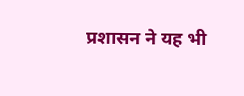प्रशासन ने यह भी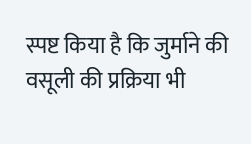स्पष्ट किया है कि जुर्माने की वसूली की प्रक्रिया भी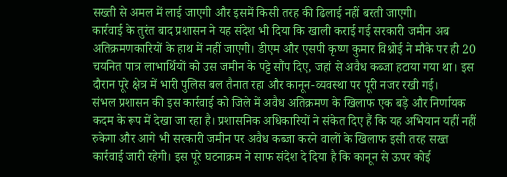सख्ती से अमल में लाई जाएगी और इसमें किसी तरह की ढिलाई नहीं बरती जाएगी।
कार्रवाई के तुरंत बाद प्रशासन ने यह संदेश भी दिया कि खाली कराई गई सरकारी जमीन अब अतिक्रमणकारियों के हाथ में नहीं जाएगी। डीएम और एसपी कृष्ण कुमार विश्नोई ने मौके पर ही 20 चयनित पात्र लाभार्थियों को उस जमीन के पट्टे सौंप दिए, जहां से अवैध कब्जा हटाया गया था। इस दौरान पूरे क्षेत्र में भारी पुलिस बल तैनात रहा और कानून-व्यवस्था पर पूरी नजर रखी गई।
संभल प्रशासन की इस कार्रवाई को जिले में अवैध अतिक्रमण के खिलाफ एक बड़े और निर्णायक कदम के रूप में देखा जा रहा है। प्रशासनिक अधिकारियों ने संकेत दिए हैं कि यह अभियान यहीं नहीं रुकेगा और आगे भी सरकारी जमीन पर अवैध कब्जा करने वालों के खिलाफ इसी तरह सख्त कार्रवाई जारी रहेगी। इस पूरे घटनाक्रम ने साफ संदेश दे दिया है कि कानून से ऊपर कोई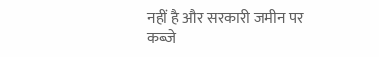नहीं है और सरकारी जमीन पर कब्जे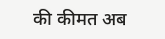की कीमत अब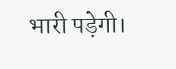भारी पड़ेगी।